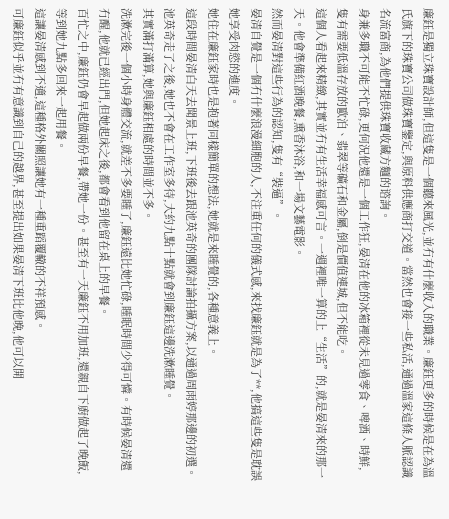廉鈺是獨立珠寶設計師,但這隻是一個聽來風光,並冇有什麼收入的職業。廉鈺更多的時候是在為溫氏旗下的珠寶公司做珠寶鑒定,與原料供應商打交道。當然也會接一些私活,通過溫家這條人脈認識名流富商,為他們提供珠寶收藏方麵的谘詢。
身兼多職不可能不忙碌,更何況他還是一個工作狂,晏清在他的冰箱裡從未見過零食、啤酒、時鮮,隻有需要低溫存放的歐泊、翡翠等礦石和金屬,倒是價值連城,但不能吃。
這個人看起來精緻,其實並冇有生活幸福感可言。一週裡唯一算的上“生活”的,就是晏清來的那一天。他會準備紅酒晚餐,熏香沐浴,和一場文藝電影。
然而晏清對這些行為的認知,隻有“裝逼”。
晏清自覺是一個冇什麼浪漫細胞的人,不注重任何的儀式感,來找廉鈺就是為了**,他搞這些隻是耽誤她享受肉慾的進度。
她住在廉鈺家時也是抱著同樣簡單的想法,她就是來睡覺的,各種意義上。
這段時間晏清白天去聞景上班,下班後去跟池英奇的團隊討論拍攝方案,以通過周雨婷那邊的初選。池英奇走了之後,她也不會在工作室多待,大約九點十點就會到廉鈺這邊洗漱睡覺。
其實滿打滿算,她與廉鈺相處的時間並不多。
洗漱完後一個小時身體交流,就差不多要睡了,廉鈺遠比她忙碌,睡眠時間少得可憐。有時候晏清還冇醒,他就已經出門,但她起床之後,都會看到他留在桌上的早餐。
百忙之中,廉鈺仍會早起做兩份早餐,帶她一份。甚至有一天廉鈺不用加班,還親自下廚做起了晚飯,等到她九點多回來一起用餐。
這讓晏清感到不適,這種格外關照讓她有一種重蹈覆轍的不祥預感。
可廉鈺似乎並冇有意識到自己的越界,甚至提出如果晏清下班比他晚,他可以開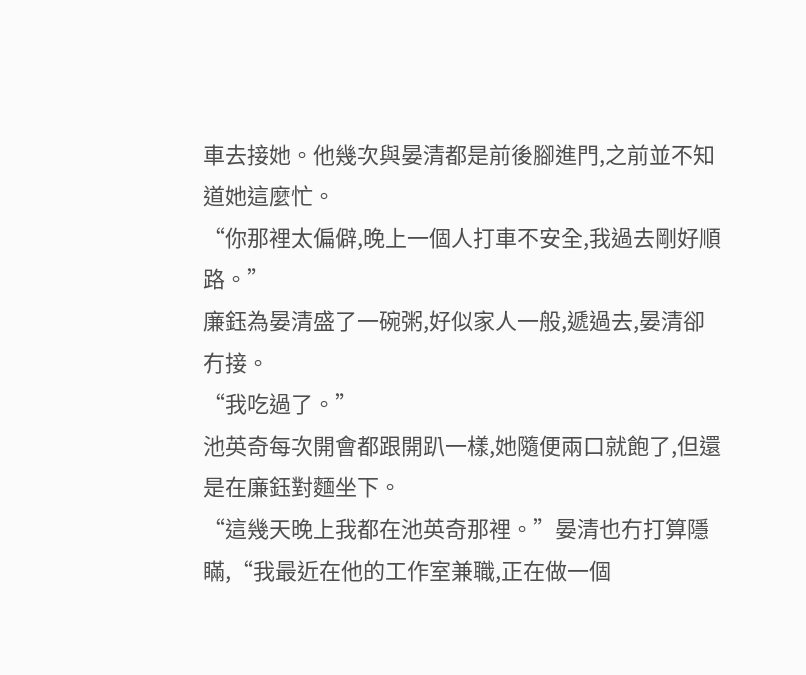車去接她。他幾次與晏清都是前後腳進門,之前並不知道她這麼忙。
“你那裡太偏僻,晚上一個人打車不安全,我過去剛好順路。”
廉鈺為晏清盛了一碗粥,好似家人一般,遞過去,晏清卻冇接。
“我吃過了。”
池英奇每次開會都跟開趴一樣,她隨便兩口就飽了,但還是在廉鈺對麵坐下。
“這幾天晚上我都在池英奇那裡。”晏清也冇打算隱瞞,“我最近在他的工作室兼職,正在做一個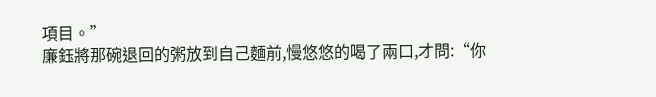項目。”
廉鈺將那碗退回的粥放到自己麵前,慢悠悠的喝了兩口,才問:“你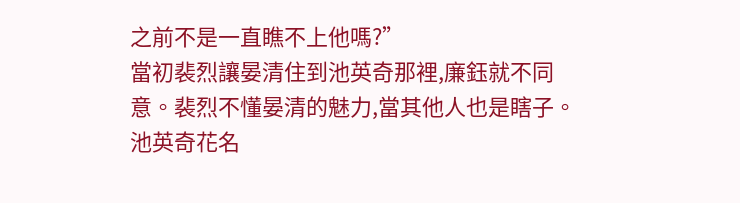之前不是一直瞧不上他嗎?”
當初裴烈讓晏清住到池英奇那裡,廉鈺就不同意。裴烈不懂晏清的魅力,當其他人也是瞎子。池英奇花名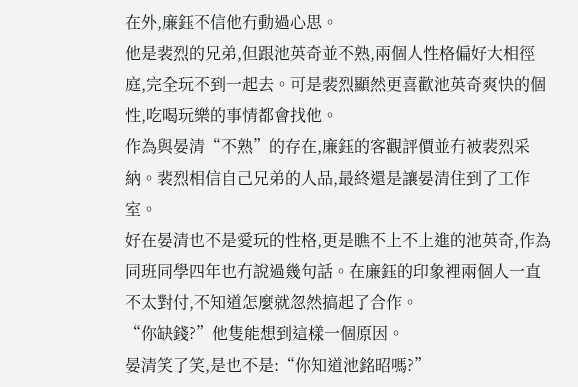在外,廉鈺不信他冇動過心思。
他是裴烈的兄弟,但跟池英奇並不熟,兩個人性格偏好大相徑庭,完全玩不到一起去。可是裴烈顯然更喜歡池英奇爽快的個性,吃喝玩樂的事情都會找他。
作為與晏清“不熟”的存在,廉鈺的客觀評價並冇被裴烈采納。裴烈相信自己兄弟的人品,最終還是讓晏清住到了工作室。
好在晏清也不是愛玩的性格,更是瞧不上不上進的池英奇,作為同班同學四年也冇說過幾句話。在廉鈺的印象裡兩個人一直不太對付,不知道怎麼就忽然搞起了合作。
“你缺錢?”他隻能想到這樣一個原因。
晏清笑了笑,是也不是:“你知道池銘昭嗎?”